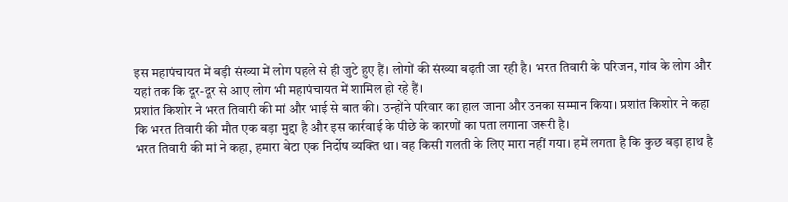इस महापंचायत में बड़ी संख्या में लोग पहले से ही जुटे हुए हैं। लोगों की संख्या बढ़ती जा रही है। भरत तिवारी के परिजन, गांव के लोग और यहां तक कि दूर-दूर से आए लोग भी महापंचायत में शामिल हो रहे हैं।
प्रशांत किशोर ने भरत तिवारी की मां और भाई से बात की। उन्होंने परिवार का हाल जाना और उनका सम्मान किया। प्रशांत किशोर ने कहा कि भरत तिवारी की मौत एक बड़ा मुद्दा है और इस कार्रवाई के पीछे के कारणों का पता लगाना जरूरी है।
भरत तिवारी की मां ने कहा, हमारा बेटा एक निर्दोष व्यक्ति था। वह किसी गलती के लिए मारा नहीं गया। हमें लगता है कि कुछ बड़ा हाथ है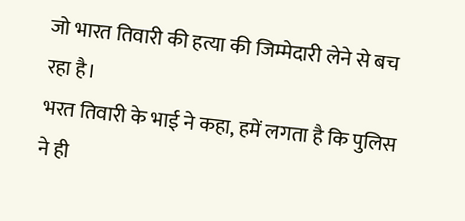जो भारत तिवारी की हत्या की जिम्मेदारी लेने से बच रहा है।
भरत तिवारी के भाई ने कहा, हमें लगता है कि पुलिस ने ही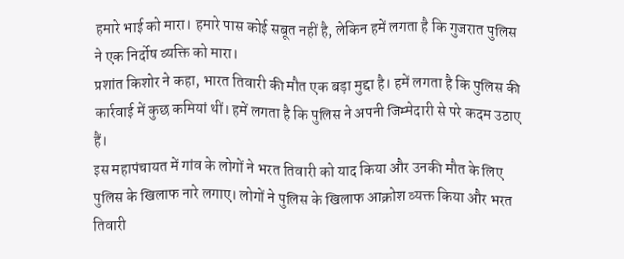हमारे भाई को मारा। हमारे पास कोई सबूत नहीं है, लेकिन हमें लगता है कि गुजरात पुलिस ने एक निर्दोष व्यक्ति को मारा।
प्रशांत किशोर ने कहा, भारत तिवारी की मौत एक बड़ा मुद्दा है। हमें लगता है कि पुलिस की कार्रवाई में कुछ कमियां थीं। हमें लगता है कि पुलिस ने अपनी जिम्मेदारी से परे कदम उठाए हैं।
इस महापंचायत में गांव के लोगों ने भरत तिवारी को याद किया और उनकी मौत के लिए पुलिस के खिलाफ नारे लगाए। लोगों ने पुलिस के खिलाफ आक्रोश व्यक्त किया और भरत तिवारी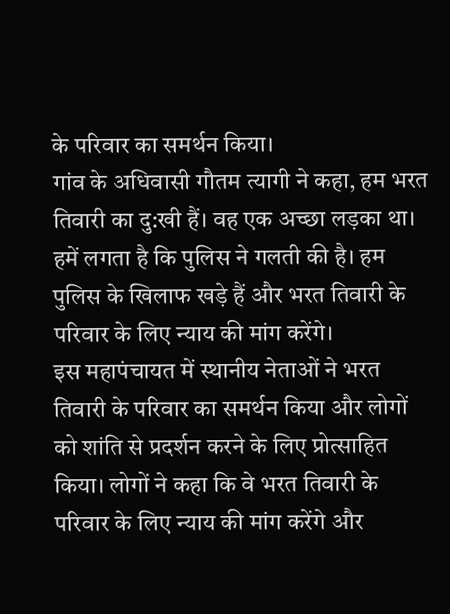के परिवार का समर्थन किया।
गांव के अधिवासी गौतम त्यागी ने कहा, हम भरत तिवारी का दु:खी हैं। वह एक अच्छा लड़का था। हमें लगता है कि पुलिस ने गलती की है। हम पुलिस के खिलाफ खड़े हैं और भरत तिवारी के परिवार के लिए न्याय की मांग करेंगे।
इस महापंचायत में स्थानीय नेताओं ने भरत तिवारी के परिवार का समर्थन किया और लोगों को शांति से प्रदर्शन करने के लिए प्रोत्साहित किया। लोगों ने कहा कि वे भरत तिवारी के परिवार के लिए न्याय की मांग करेंगे और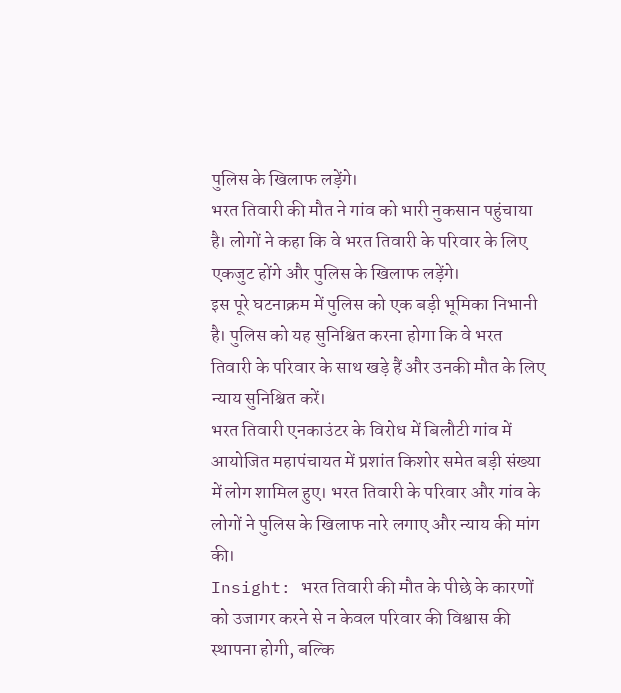पुलिस के खिलाफ लड़ेंगे।
भरत तिवारी की मौत ने गांव को भारी नुकसान पहुंचाया है। लोगों ने कहा कि वे भरत तिवारी के परिवार के लिए एकजुट होंगे और पुलिस के खिलाफ लड़ेंगे।
इस पूरे घटनाक्रम में पुलिस को एक बड़ी भूमिका निभानी है। पुलिस को यह सुनिश्चित करना होगा कि वे भरत तिवारी के परिवार के साथ खड़े हैं और उनकी मौत के लिए न्याय सुनिश्चित करें।
भरत तिवारी एनकाउंटर के विरोध में बिलौटी गांव में आयोजित महापंचायत में प्रशांत किशोर समेत बड़ी संख्या में लोग शामिल हुए। भरत तिवारी के परिवार और गांव के लोगों ने पुलिस के खिलाफ नारे लगाए और न्याय की मांग की।
Insight: भरत तिवारी की मौत के पीछे के कारणों को उजागर करने से न केवल परिवार की विश्वास की स्थापना होगी, बल्कि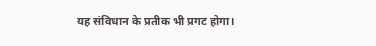यह संविधान के प्रतीक भी प्रगट होगा।